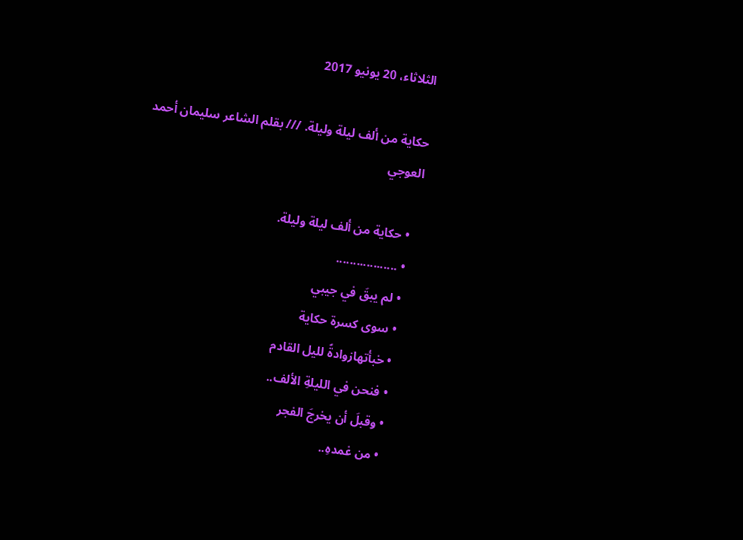الثلاثاء، 20 يونيو 2017

حكاية من ألف ليلة وليلة. /// بقلم الشاعر سليمان أحمد العوجي

  • حكاية من ألف ليلة وليلة.
  • ..................
  • لم يبقَ في جيبي
  • سوى كسرة حكاية
  • خبأتهازوادةً لليل القادم
  • فنحن في الليلةِ الألف..
  • وقبلَ أن يخرجَ الفجر
  • من غمدهِ..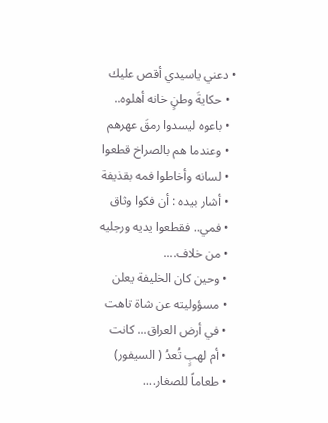• دعني ياسيدي أقص عليك
  • حكايةَ وطنٍ خانه أهلوه..
  • باعوه ليسدوا رمقَ عهرهم
  • وعندما هم بالصراخ قطعوا
  • لسانه وأخاطوا فمه بقذيفة
  • أشار بيده : أن فكوا وثاق
  • فمي.. فقطعوا يديه ورجليه
  • من خلاف....
  • وحين كان الخليفة يعلن
  • مسؤوليته عن شاة تاهت
  • في أرض العراق... كانت
  • أم لهبٍ تُعدُ ( السيفور)
  • طعاماً للصغار....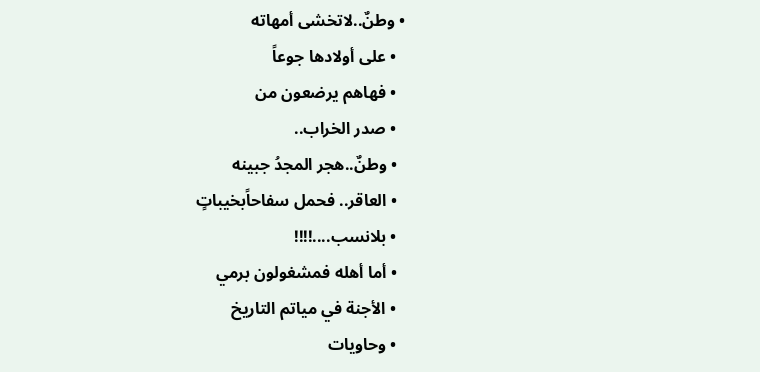• وطنٌ..لاتخشى أمهاته
  • على أولادها جوعاً
  • فهاهم يرضعون من
  • صدر الخراب..
  • وطنٌ..هجر المجدُ جبينه
  • العاقر.. فحمل سفاحاًبخيباتٍ
  • بلانسب....!!!!
  • أما أهله فمشغولون برمي
  • الأجنة في مياتم التاريخ
  • وحاويات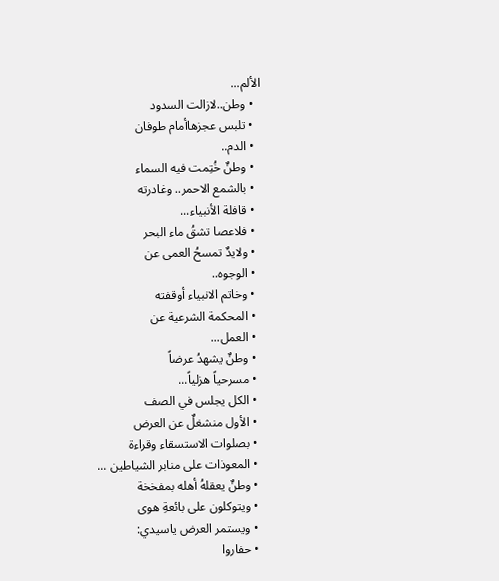الألم...
  • وطن..لازالت السدود
  • تلبس عجزهاأمام طوفان
  • الدم..
  • وطنٌ خُتِمت فيه السماء
  • بالشمع الاحمر.. وغادرته
  • قافلة الأنبياء...
  • فلاعصا تشقُ ماء البحر
  • ولايدٌ تمسحُ العمى عن
  • الوجوه..
  • وخاتم الانبياء أوقفته
  • المحكمة الشرعية عن
  • العمل...
  • وطنٌ يشهدُ عرضاً
  • مسرحياً هزلياً...
  • الكل يجلس في الصف
  • الأول منشغلٌ عن العرض
  • بصلوات الاستسقاء وقراءة
  • المعوذات على منابر الشياطين ...
  • وطنٌ يعقلهُ أهله بمفخخة
  • ويتوكلون على بائعةِ هوى
  • ويستمر العرض ياسيدي:
  • حفاروا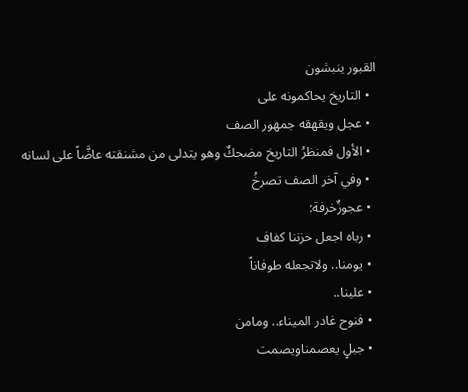القبور ينبشون
  • التاريخ يحاكمونه على
  • عجل ويقهقه جمهور الصف
  • الأول فمنظرُ التاريخ مضحكٌ وهو يتدلى من مشنقته عاضَّاً على لسانه
  • وفي آخر الصف تصرخُ
  • عجوزٌخرفة:
  • رباه اجعل حزننا كفاف
  • يومنا.. ولاتجعله طوفاناً
  • علينا..
  • فنوح غادر الميناء.. ومامن
  • جبلٍ يعصمناويصمت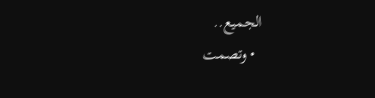الجميع..
  • وتصمت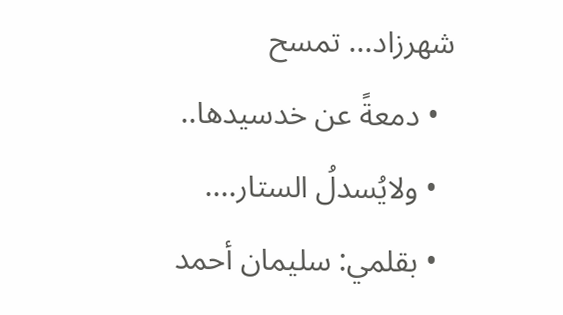شهرزاد... تمسح
  • دمعةً عن خدسيدها..
  • ولايُسدلُ الستار....
  • بقلمي: سليمان أحمد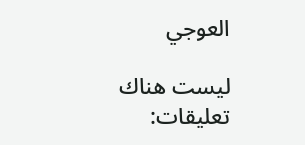العوجي

ليست هناك تعليقات: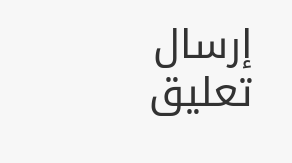إرسال تعليق